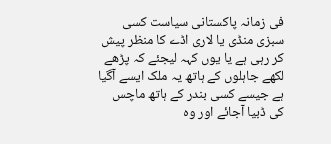فی زمانہ پاکستانی سیاست کسی سبزی منڈی یا لاری اڈے کا منظر پیش کر رہی ہے یا یوں کہہ لیجئے کہ پڑھے لکھے جاہلوں کے ہاتھ یہ ملک ایسے آگیا ہے جیسے کسی بندر کے ہاتھ ماچس کی ڈبیا آجائے اور وہ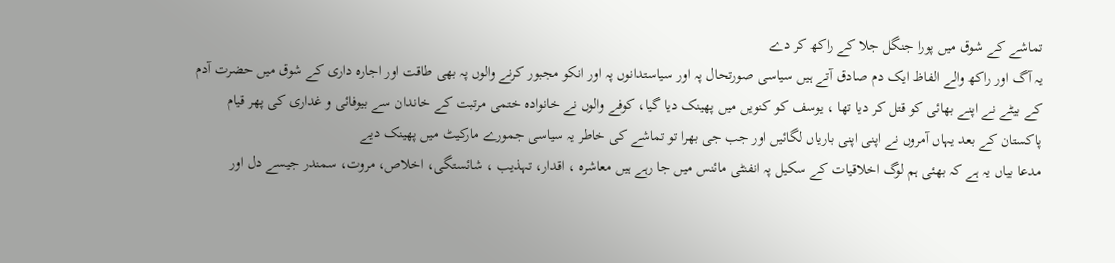تماشے کے شوق میں پورا جنگل جلا کے راکھ کر دے
یہ آگ اور راکھ والے الفاظ ایک دم صادق آتے ہیں سیاسی صورتحال پہ اور سیاستدانوں پہ اور انکو مجبور کرنے والوں پہ بھی طاقت اور اجارہ داری کے شوق میں حضرت آدم کے بیٹے نے اپنے بھائی کو قتل کر دیا تھا ، یوسف کو کنویں میں پھینک دیا گیا، کوفے والوں نے خانوادہ ختمی مرتبت کے خاندان سے بیوفائی و غداری کی پھر قیام پاکستان کے بعد یہاں آمروں نے اپنی اپنی باریاں لگائیں اور جب جی بھرا تو تماشے کی خاطر یہ سیاسی جمورے مارکیٹ میں پھینک دیے
مدعا بیاں یہ ہے کہ بھئی ہم لوگ اخلاقیات کے سکیل پہ انفنٹی مائنس میں جا رہے ہیں معاشرہ ، اقدار، تہذیب ، شائستگی، اخلاص، مروت، سمندر جیسے دل اور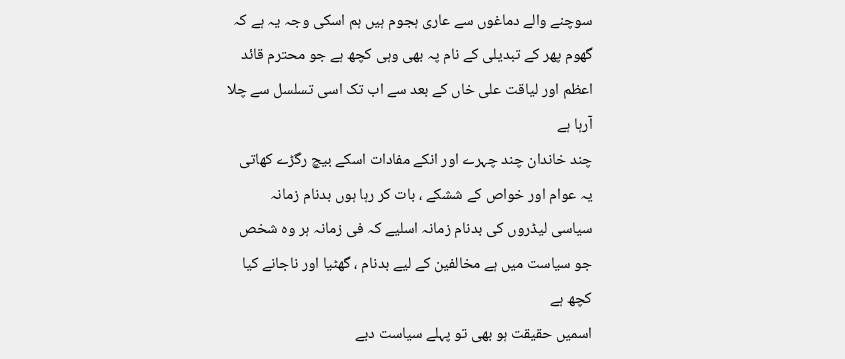سوچنے والے دماغوں سے عاری ہجوم ہیں ہم اسکی وجہ یہ ہے کہ گھوم پھر کے تبدیلی کے نام پہ بھی وہی کچھ ہے جو محترم قائد اعظم اور لیاقت علی خاں کے بعد سے اب تک اسی تسلسل سے چلا آرہا ہے
چند خاندان چند چہرے اور انکے مفادات اسکے بیچ رگڑے کھاتی یہ عوام اور خواص کے ششکے ، بات کر رہا ہوں بدنام زمانہ سیاسی لیڈروں کی بدنام زمانہ اسلیے کہ فی زمانہ ہر وہ شخص جو سیاست میں ہے مخالفین کے لیے بدنام ، گھٹیا اور ناجانے کیا کچھ ہے
اسمیں حقیقت ہو بھی تو پہلے سیاست دبے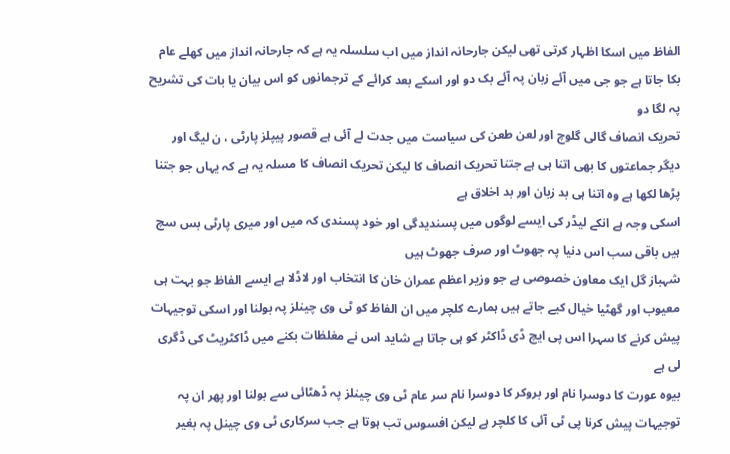الفاظ میں اسکا اظہار کرتی تھی لیکن جارحانہ انداز میں اب سلسلہ یہ ہے کہ جارحانہ انداز میں کھلے عام بکا جاتا ہے جو جی میں آئے زبان پہ آئے بک دو اور اسکے بعد کرائے کے ترجمانوں کو اس بیان یا بات کی تشریح پہ لگا دو
تحریک انصاف گالی گلوچ اور لعن طعن کی سیاست میں جدت لے آئی ہے قصور پیپلز پارٹی ، ن لیگ اور دیگر جماعتوں کا بھی اتنا ہی ہے جتنا تحریک انصاف کا لیکن تحریک انصاف کا مسلہ یہ ہے کہ یہاں جو جتنا پڑھا لکھا ہے وہ اتنا ہی بد زبان اور بد اخلاق ہے
اسکی وجہ ہے انکے لیڈر کی ایسے لوگوں میں پسندیدگی اور خود پسندی کہ میں اور میری پارٹی بس سچ ہیں باقی سب اس دنیا پہ جھوٹ اور صرف جھوٹ ہیں
شہباز گل ایک معاون خصوصی ہے جو وزیر اعظم عمران خان کا انتخاب اور لاڈلا ہے ایسے الفاظ جو بہت ہی معیوب اور گھٹیا خیال کیے جاتے ہیں ہمارے کلچر میں ان الفاظ کو ٹی وی چینلز پہ بولنا اور اسکی توجیہات پیش کرنے کا سہرا اس پی ایچ ڈی ڈاکٹر کو ہی جاتا ہے شاید اس نے مغلظات بکنے میں ڈاکٹریٹ کی ڈگری لی ہے
بیوہ عورت کا دوسرا نام اور بروکر کا دوسرا نام سر عام ٹی وی چینلز پہ ڈھٹائی سے بولنا اور پھر ان پہ توجیہات پیش کرنا پی ٹی آئی کا کلچر ہے لیکن افسوس تب ہوتا ہے جب سرکاری ٹی وی چینل پہ بغیر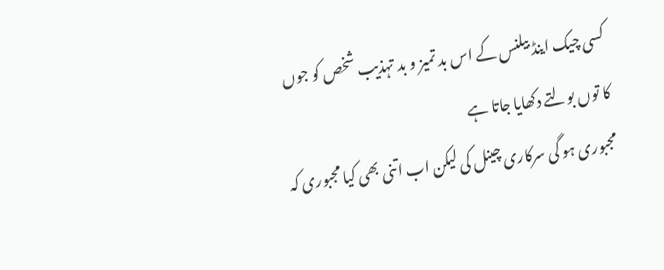کسی چیک اینڈ بیلنس کے اس بد تمیز و بد تہذیب شخص کو جوں کا توں بولتے دکھایا جاتا ہے
مجبوری ہو گی سرکاری چینل کی لیکن اب اتنی بھی کیا مجبوری کہ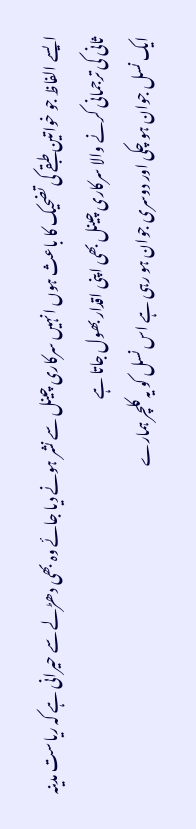ایسے الفاظ جو خواتین طبقے کی تضحیک کا باعث ہوں انہیں سرکاری چینل سے نشر ہونے دیا جائے وہ بھی دھڑلے سے حیرانی ہے کہ ریاست مدینہ ثانی کی ترجمانی کرنے والا سرکاری چینل بھی اپنی اقدار بھول جاتا ہے
ایک نسل جوان ہو چکی اور دوسری جوان ہو رہی ہے اس نسل کو یہ کلچر ہمارے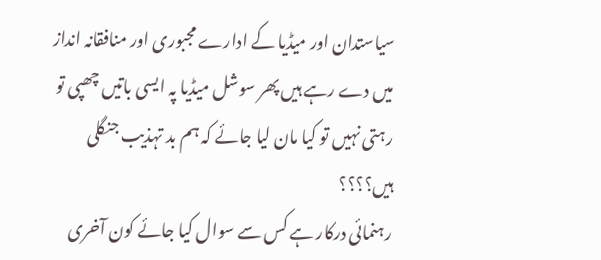سیاستدان اور میڈیا کے ادارے مجبوری اور منافقانہ انداز میں دے رہے ہیں پھر سوشل میڈیا پہ ایسی باتیں چھپی تو رہتی نہیں تو کیا مان لیا جائے کہ ہم بد تہذیب جنگلی ہیں؟؟؟؟
رہنمائی درکار ہے کس سے سوال کیا جائے کون آخری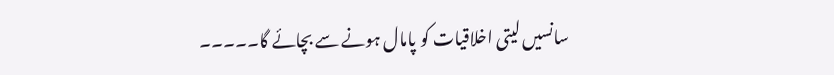سانسیں لیتی اخلاقیات کو پامال ہونے سے بچائے گا۔۔۔۔۔